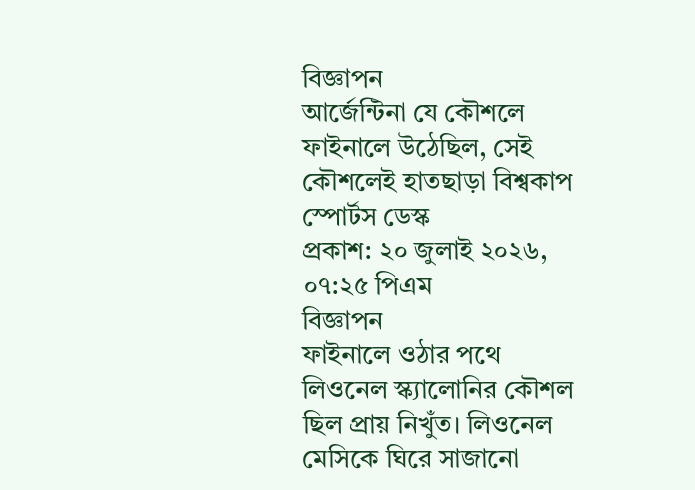বিজ্ঞাপন
আর্জেন্টিনা যে কৌশলে ফাইনালে উঠেছিল, সেই কৌশলেই হাতছাড়া বিশ্বকাপ
স্পোর্টস ডেস্ক
প্রকাশ: ২০ জুলাই ২০২৬, ০৭:২৫ পিএম
বিজ্ঞাপন
ফাইনালে ওঠার পথে লিওনেল স্ক্যালোনির কৌশল ছিল প্রায় নিখুঁত। লিওনেল মেসিকে ঘিরে সাজানো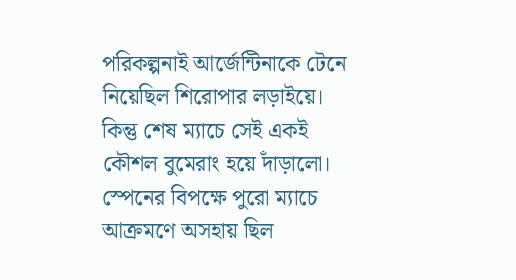পরিকল্পনাই আর্জেন্টিনাকে টেনে নিয়েছিল শিরোপার লড়াইয়ে। কিন্তু শেষ ম্যাচে সেই একই কৌশল বুমেরাং হয়ে দাঁড়ালো। স্পেনের বিপক্ষে পুরো ম্যাচে আক্রমণে অসহায় ছিল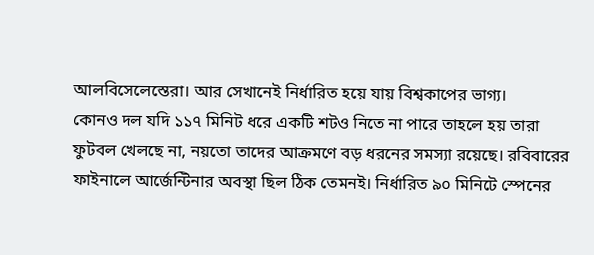আলবিসেলেস্তেরা। আর সেখানেই নির্ধারিত হয়ে যায় বিশ্বকাপের ভাগ্য।
কোনও দল যদি ১১৭ মিনিট ধরে একটি শটও নিতে না পারে তাহলে হয় তারা ফুটবল খেলছে না, নয়তো তাদের আক্রমণে বড় ধরনের সমস্যা রয়েছে। রবিবারের ফাইনালে আর্জেন্টিনার অবস্থা ছিল ঠিক তেমনই। নির্ধারিত ৯০ মিনিটে স্পেনের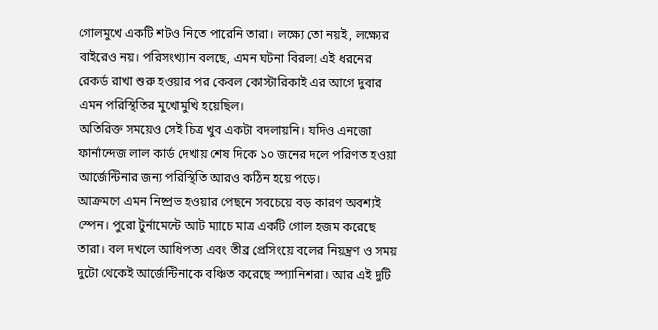গোলমুখে একটি শটও নিতে পারেনি তারা। লক্ষ্যে তো নয়ই, লক্ষ্যের বাইরেও নয়। পরিসংখ্যান বলছে, এমন ঘটনা বিরল! এই ধরনের রেকর্ড রাখা শুরু হওয়ার পর কেবল কোস্টারিকাই এর আগে দুবার এমন পরিস্থিতির মুখোমুখি হয়েছিল।
অতিরিক্ত সময়েও সেই চিত্র খুব একটা বদলায়নি। যদিও এনজো ফার্নান্দেজ লাল কার্ড দেখায় শেষ দিকে ১০ জনের দলে পরিণত হওয়া আর্জেন্টিনার জন্য পরিস্থিতি আরও কঠিন হয়ে পড়ে।
আক্রমণে এমন নিষ্প্রভ হওয়ার পেছনে সবচেয়ে বড় কারণ অবশ্যই স্পেন। পুরো টুর্নামেন্টে আট ম্যাচে মাত্র একটি গোল হজম করেছে তারা। বল দখলে আধিপত্য এবং তীব্র প্রেসিংয়ে বলের নিয়ন্ত্রণ ও সময় দুটো থেকেই আর্জেন্টিনাকে বঞ্চিত করেছে স্প্যানিশরা। আর এই দুটি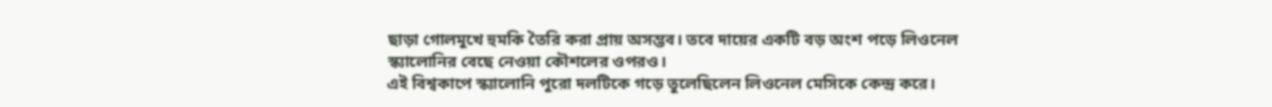ছাড়া গোলমুখে হুমকি তৈরি করা প্রায় অসম্ভব। তবে দায়ের একটি বড় অংশ পড়ে লিওনেল স্ক্যালোনির বেছে নেওয়া কৌশলের ওপরও।
এই বিশ্বকাপে স্ক্যালোনি পুরো দলটিকে গড়ে তুলেছিলেন লিওনেল মেসিকে কেন্দ্র করে।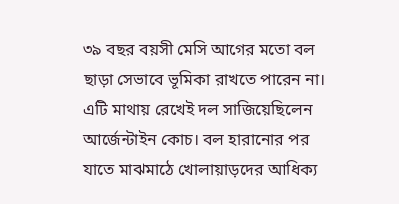৩৯ বছর বয়সী মেসি আগের মতো বল ছাড়া সেভাবে ভূমিকা রাখতে পারেন না। এটি মাথায় রেখেই দল সাজিয়েছিলেন আর্জেন্টাইন কোচ। বল হারানোর পর যাতে মাঝমাঠে খোলায়াড়দের আধিক্য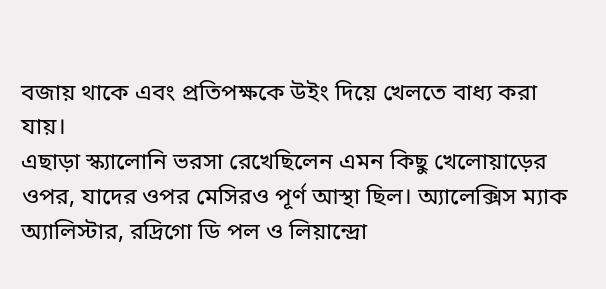বজায় থাকে এবং প্রতিপক্ষকে উইং দিয়ে খেলতে বাধ্য করা যায়।
এছাড়া স্ক্যালোনি ভরসা রেখেছিলেন এমন কিছু খেলোয়াড়ের ওপর, যাদের ওপর মেসিরও পূর্ণ আস্থা ছিল। অ্যালেক্সিস ম্যাক অ্যালিস্টার, রদ্রিগো ডি পল ও লিয়ান্দ্রো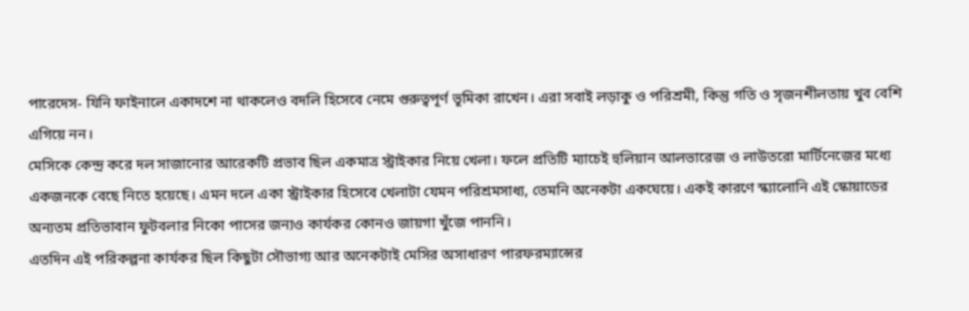পারেদেস- যিনি ফাইনালে একাদশে না থাকলেও বদলি হিসেবে নেমে গুরুত্বপূর্ণ ভূমিকা রাখেন। এরা সবাই লড়াকু ও পরিশ্রমী, কিন্তু গতি ও সৃজনশীলতায় খুব বেশি এগিয়ে নন।
মেসিকে কেন্দ্র করে দল সাজানোর আরেকটি প্রভাব ছিল একমাত্র স্ট্রাইকার নিয়ে খেলা। ফলে প্রতিটি ম্যাচেই হুলিয়ান আলভারেজ ও লাউতরো মার্টিনেজের মধ্যে একজনকে বেছে নিতে হয়েছে। এমন দলে একা স্ট্রাইকার হিসেবে খেলাটা যেমন পরিশ্রমসাধ্য, তেমনি অনেকটা একঘেয়ে। একই কারণে স্ক্যালোনি এই স্কোয়াডের অন্যতম প্রতিভাবান ফুটবলার নিকো পাসের জন্যও কার্যকর কোনও জায়গা খুঁজে পাননি।
এতদিন এই পরিকল্পনা কার্যকর ছিল কিছুটা সৌভাগ্য আর অনেকটাই মেসির অসাধারণ পারফরম্যান্সের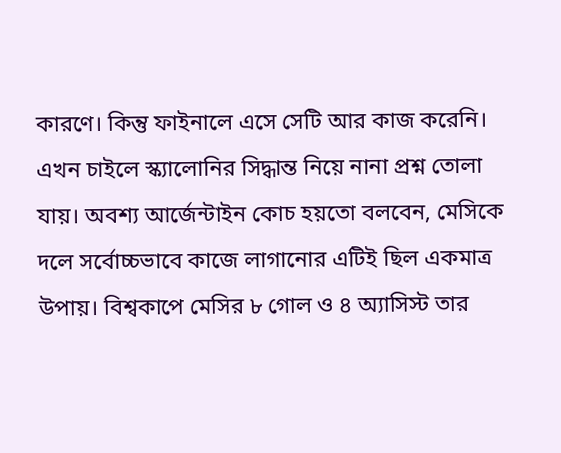কারণে। কিন্তু ফাইনালে এসে সেটি আর কাজ করেনি।
এখন চাইলে স্ক্যালোনির সিদ্ধান্ত নিয়ে নানা প্রশ্ন তোলা যায়। অবশ্য আর্জেন্টাইন কোচ হয়তো বলবেন, মেসিকে দলে সর্বোচ্চভাবে কাজে লাগানোর এটিই ছিল একমাত্র উপায়। বিশ্বকাপে মেসির ৮ গোল ও ৪ অ্যাসিস্ট তার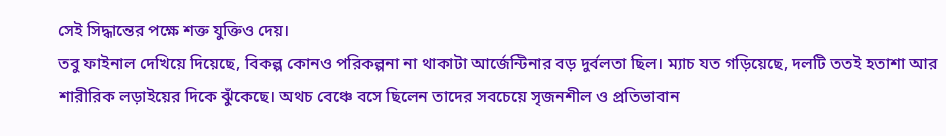সেই সিদ্ধান্তের পক্ষে শক্ত যুক্তিও দেয়।
তবু ফাইনাল দেখিয়ে দিয়েছে, বিকল্প কোনও পরিকল্পনা না থাকাটা আর্জেন্টিনার বড় দুর্বলতা ছিল। ম্যাচ যত গড়িয়েছে, দলটি ততই হতাশা আর শারীরিক লড়াইয়ের দিকে ঝুঁকেছে। অথচ বেঞ্চে বসে ছিলেন তাদের সবচেয়ে সৃজনশীল ও প্রতিভাবান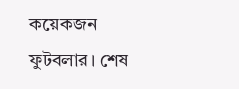কয়েকজন ফুটবলার। শেষ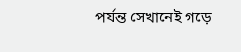পর্যন্ত সেখানেই গড়ে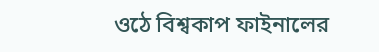ওঠে বিশ্বকাপ ফাইনালের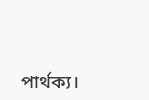পার্থক্য।